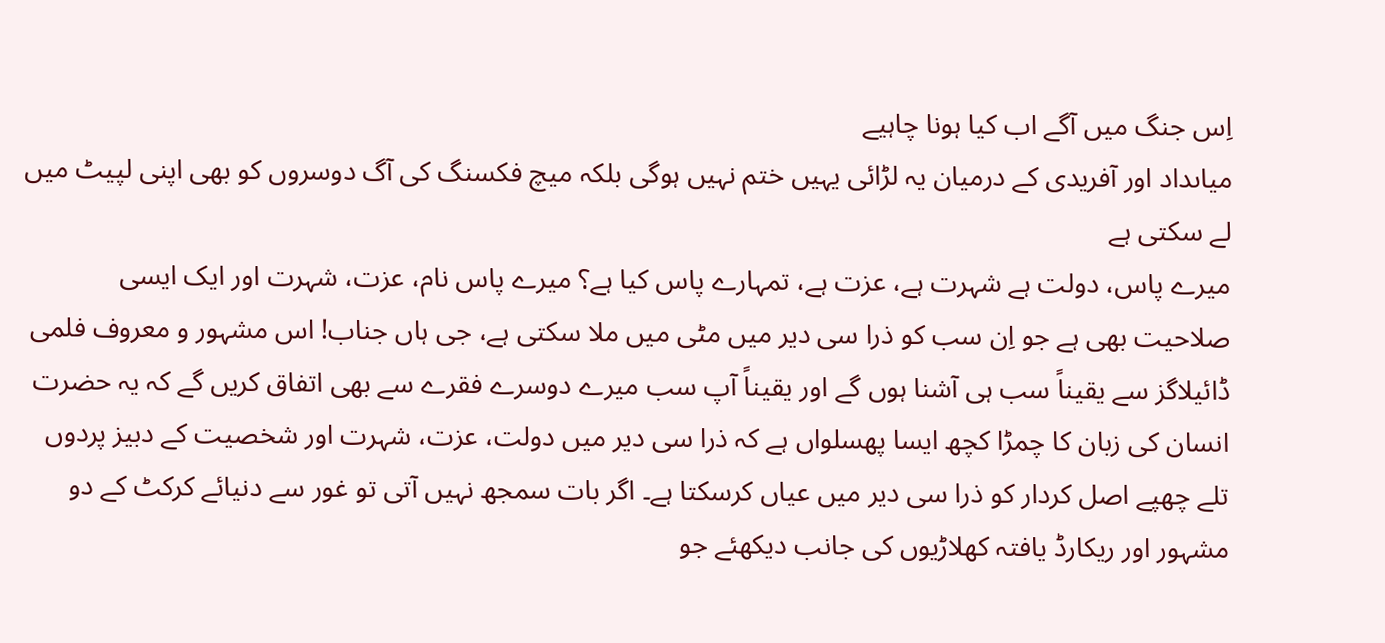اِس جنگ میں آگے اب کیا ہونا چاہیے
میاںداد اور آفریدی کے درمیان یہ لڑائی یہیں ختم نہیں ہوگی بلکہ میچ فکسنگ کی آگ دوسروں کو بھی اپنی لپیٹ میں لے سکتی ہے
میرے پاس، دولت ہے شہرت ہے، عزت ہے، تمہارے پاس کیا ہے؟ میرے پاس نام، عزت، شہرت اور ایک ایسی صلاحیت بھی ہے جو اِن سب کو ذرا سی دیر میں مٹی میں ملا سکتی ہے، جی ہاں جناب! اس مشہور و معروف فلمی ڈائیلاگز سے یقیناً سب ہی آشنا ہوں گے اور یقیناً آپ سب میرے دوسرے فقرے سے بھی اتفاق کریں گے کہ یہ حضرت انسان کی زبان کا چمڑا کچھ ایسا پھسلواں ہے کہ ذرا سی دیر میں دولت، عزت، شہرت اور شخصیت کے دبیز پردوں تلے چھپے اصل کردار کو ذرا سی دیر میں عیاں کرسکتا ہے۔ اگر بات سمجھ نہیں آتی تو غور سے دنیائے کرکٹ کے دو مشہور اور ریکارڈ یافتہ کھلاڑیوں کی جانب دیکھئے جو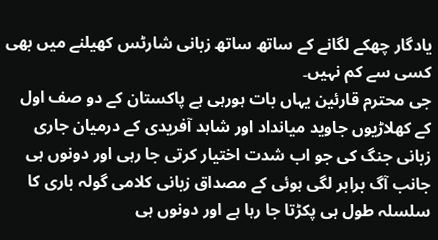یادگار چھکے لگانے کے ساتھ ساتھ زبانی شارٹس کھیلنے میں بھی کسی سے کم نہیں۔
جی محترم قارئین یہاں بات ہورہی ہے پاکستان کے دو صف اول کے کھلاڑیوں جاوید میانداد اور شاہد آفریدی کے درمیان جاری زبانی جنگ کی جو اب شدت اختیار کرتی جا رہی اور دونوں ہی جانب آگ برابر لگی ہوئی کے مصداق زبانی کلامی گولہ باری کا سلسلہ طول ہی پکڑتا جا رہا ہے اور دونوں ہی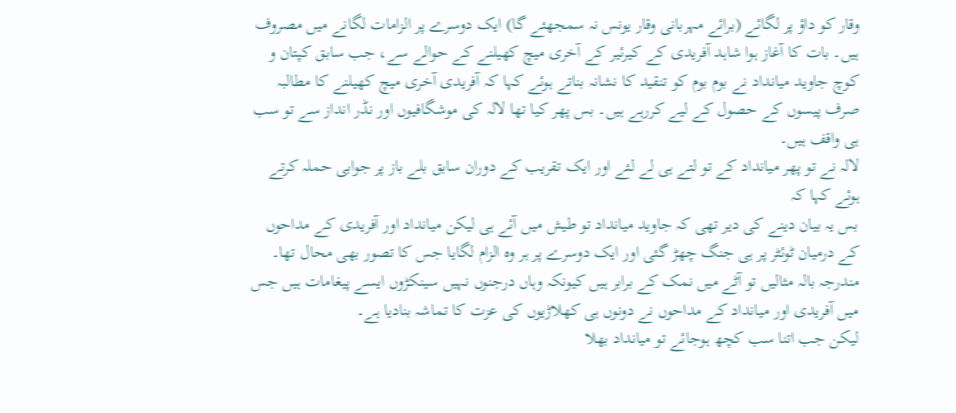وقار کو داؤ پر لگائے (برائے مہربانی وقار یونس نہ سمجھئے گا) ایک دوسرے پر الزامات لگانے میں مصروف ہیں۔ بات کا آغاز ہوا شاہد آفریدی کے کیرئیر کے آخری میچ کھیلنے کے حوالے سے، جب سابق کپتان و کوچ جاوید میانداد نے بوم بوم کو تنقید کا نشانہ بناتے ہوئے کہا کہ آفریدی آخری میچ کھیلنے کا مطالبہ صرف پیسوں کے حصول کے لیے کررہے ہیں۔ بس پھر کیا تھا لالہ کی موشگافیوں اور نڈر انداز سے تو سب ہی واقف ہیں۔
لالہ نے تو پھر میانداد کے تو لتے ہی لے لئے اور ایک تقریب کے دوران سابق بلے باز پر جوابی حملہ کرتے ہوئے کہا کہ
بس یہ بیان دینے کی دیر تھی کہ جاوید میانداد تو طیش میں آئے ہی لیکن میانداد اور آفریدی کے مداحوں کے درمیان ٹوئٹر پر ہی جنگ چھڑ گئی اور ایک دوسرے پر ہر وہ الزام لگایا جس کا تصور بھی محال تھا۔
مندرجہ بالہ مثالیں تو آٹے میں نمک کے برابر ہیں کیونکہ وہاں درجنوں نہیں سینکڑوں ایسے پیغامات ہیں جس میں آفریدی اور میانداد کے مداحوں نے دونوں ہی کھلاڑیوں کی عزت کا تماشہ بنادیا ہے۔
لیکن جب اتنا سب کچھ ہوجائے تو میانداد بھلا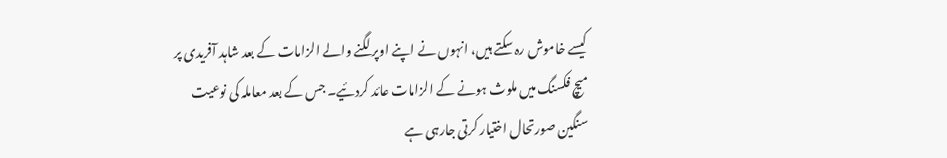کیسے خاموش رہ سکتے ہیں، انہوں نے اپنے اوپر لگنے والے الزامات کے بعد شاہد آفریدی پر میچ فکسنگ میں ملوث ہونے کے الزامات عائد کردئیے۔ جس کے بعد معاملہ کی نوعیت سنگین صورتحال اختیار کرتی جارہی ہے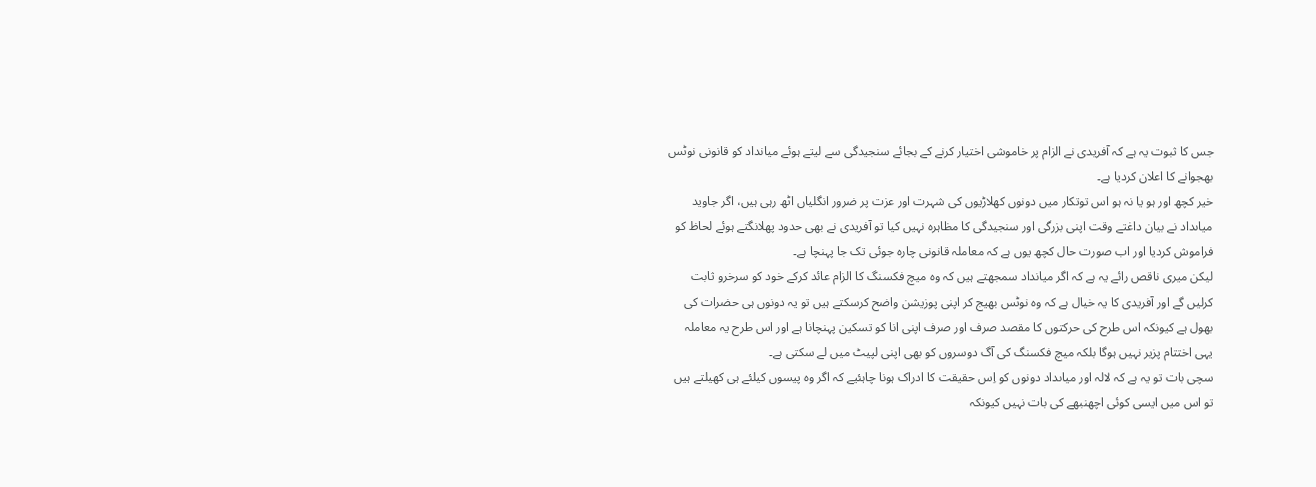جس کا ثبوت یہ ہے کہ آفریدی نے الزام پر خاموشی اختیار کرنے کے بجائے سنجیدگی سے لیتے ہوئے میانداد کو قانونی نوٹس بھجوانے کا اعلان کردیا ہے۔
خیر کچھ اور ہو یا نہ ہو اس توتکار میں دونوں کھلاڑیوں کی شہرت اور عزت پر ضرور انگلیاں اٹھ رہی ہیں، اگر جاوید میاںداد نے بیان داغتے وقت اپنی بزرگی اور سنجیدگی کا مظاہرہ نہیں کیا تو آفریدی نے بھی حدود پھلانگتے ہوئے لحاظ کو فراموش کردیا اور اب صورت حال کچھ یوں ہے کہ معاملہ قانونی چارہ جوئی تک جا پہنچا ہے۔
لیکن میری ناقص رائے یہ ہے کہ اگر میانداد سمجھتے ہیں کہ وہ میچ فکسنگ کا الزام عائد کرکے خود کو سرخرو ثابت کرلیں گے اور آفریدی کا یہ خیال ہے کہ وہ نوٹس بھیج کر اپنی پوزیشن واضح کرسکتے ہیں تو یہ دونوں ہی حضرات کی بھول ہے کیونکہ اس طرح کی حرکتوں کا مقصد صرف اور صرف اپنی انا کو تسکین پہنچانا ہے اور اس طرح یہ معاملہ یہی اختتام پزیر نہیں ہوگا بلکہ میچ فکسنگ کی آگ دوسروں کو بھی اپنی لپیٹ میں لے سکتی ہے۔
سچی بات تو یہ ہے کہ لالہ اور میاںداد دونوں کو اِس حقیقت کا ادراک ہونا چاہئیے کہ اگر وہ پیسوں کیلئے ہی کھیلتے ہیں تو اس میں ایسی کوئی اچھنبھے کی بات نہیں کیونکہ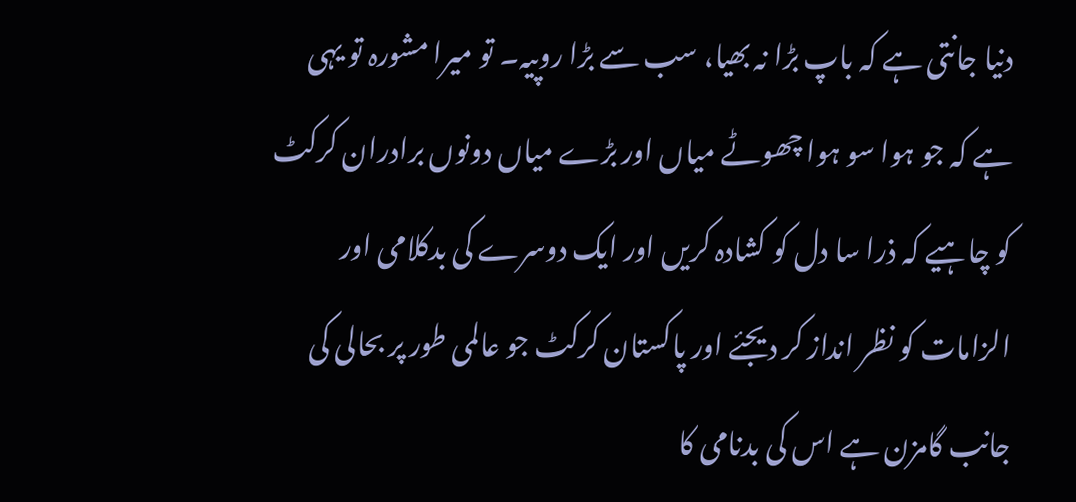دنیا جانتی ہے کہ باپ بڑا نہ بھیا، سب سے بڑا روپیہ۔ تو میرا مشورہ تو یہی ہے کہ جو ہوا سو ہوا چھوٹے میاں اور بڑے میاں دونوں برادران کرکٹ کو چاہیے کہ ذرا سا دل کو کشادہ کریں اور ایک دوسرے کی بدکلامی اور الزامات کو نظر انداز کر دیجئے اور پاکستان کرکٹ جو عالمی طور پر بحالی کی جانب گامزن ہے اس کی بدنامی کا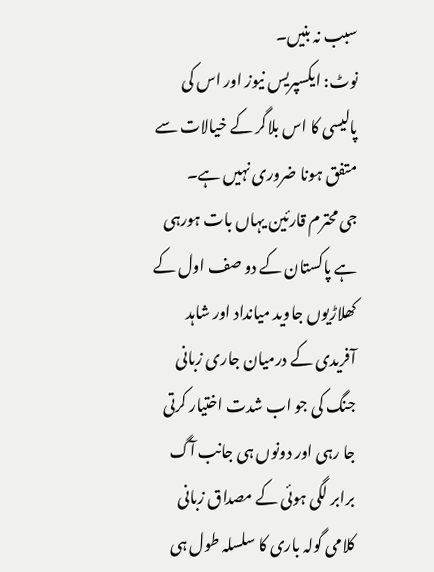سبب نہ بنیں۔
نوٹ: ایکسپریس نیوز اور اس کی پالیسی کا اس بلاگر کے خیالات سے متفق ہونا ضروری نہیں ہے۔
جی محترم قارئین یہاں بات ہورہی ہے پاکستان کے دو صف اول کے کھلاڑیوں جاوید میانداد اور شاہد آفریدی کے درمیان جاری زبانی جنگ کی جو اب شدت اختیار کرتی جا رہی اور دونوں ہی جانب آگ برابر لگی ہوئی کے مصداق زبانی کلامی گولہ باری کا سلسلہ طول ہی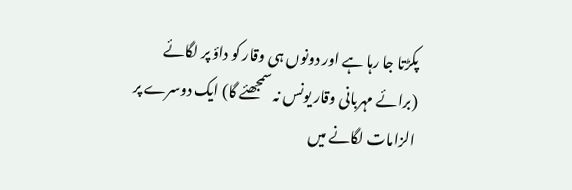پکڑتا جا رہا ہے اور دونوں ہی وقار کو داؤ پر لگائے (برائے مہربانی وقار یونس نہ سمجھئے گا) ایک دوسرے پر الزامات لگانے میں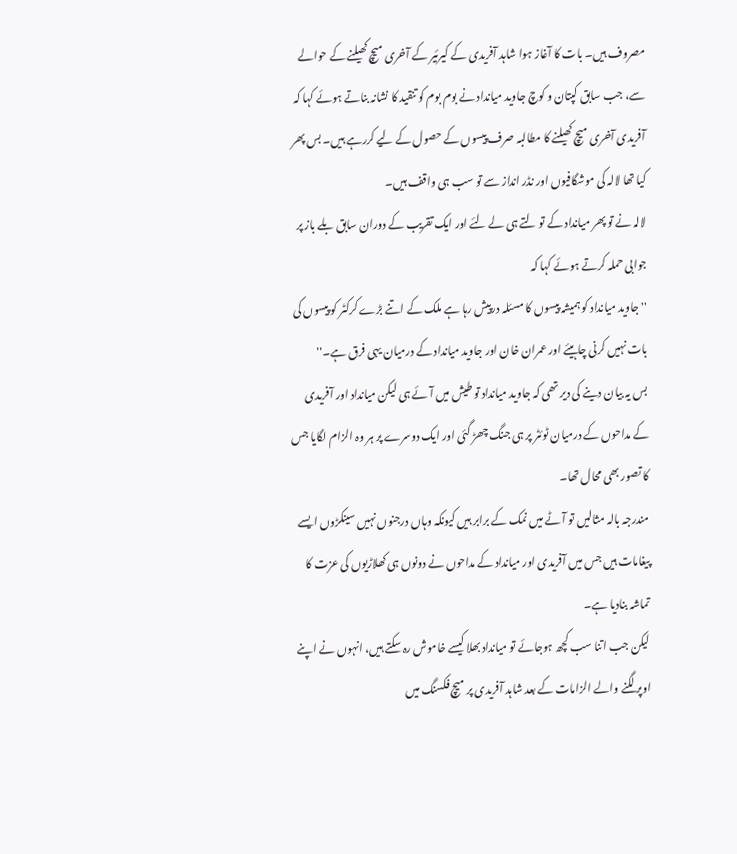مصروف ہیں۔ بات کا آغاز ہوا شاہد آفریدی کے کیرئیر کے آخری میچ کھیلنے کے حوالے سے، جب سابق کپتان و کوچ جاوید میانداد نے بوم بوم کو تنقید کا نشانہ بناتے ہوئے کہا کہ آفریدی آخری میچ کھیلنے کا مطالبہ صرف پیسوں کے حصول کے لیے کررہے ہیں۔ بس پھر کیا تھا لالہ کی موشگافیوں اور نڈر انداز سے تو سب ہی واقف ہیں۔
لالہ نے تو پھر میانداد کے تو لتے ہی لے لئے اور ایک تقریب کے دوران سابق بلے باز پر جوابی حملہ کرتے ہوئے کہا کہ
''جاوید میانداد کو ہمیشہ پیسوں کا مسئلہ درپیش رہا ہے ملک کے اتنے بڑے کرکٹر کو پیسوں کی بات نہیں کرنی چاہیئے اور عمران خان اور جاوید میانداد کے درمیان یہی فرق ہے۔''
بس یہ بیان دینے کی دیر تھی کہ جاوید میانداد تو طیش میں آئے ہی لیکن میانداد اور آفریدی کے مداحوں کے درمیان ٹوئٹر پر ہی جنگ چھڑ گئی اور ایک دوسرے پر ہر وہ الزام لگایا جس کا تصور بھی محال تھا۔
مندرجہ بالہ مثالیں تو آٹے میں نمک کے برابر ہیں کیونکہ وہاں درجنوں نہیں سینکڑوں ایسے پیغامات ہیں جس میں آفریدی اور میانداد کے مداحوں نے دونوں ہی کھلاڑیوں کی عزت کا تماشہ بنادیا ہے۔
لیکن جب اتنا سب کچھ ہوجائے تو میانداد بھلا کیسے خاموش رہ سکتے ہیں، انہوں نے اپنے اوپر لگنے والے الزامات کے بعد شاہد آفریدی پر میچ فکسنگ میں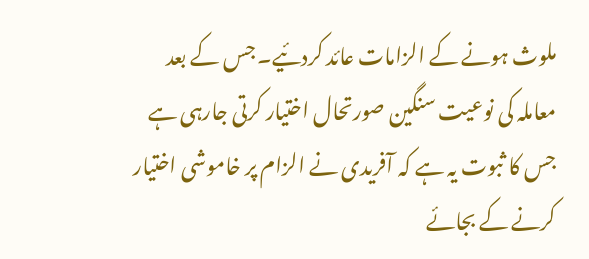ملوث ہونے کے الزامات عائد کردئیے۔ جس کے بعد معاملہ کی نوعیت سنگین صورتحال اختیار کرتی جارہی ہے جس کا ثبوت یہ ہے کہ آفریدی نے الزام پر خاموشی اختیار کرنے کے بجائے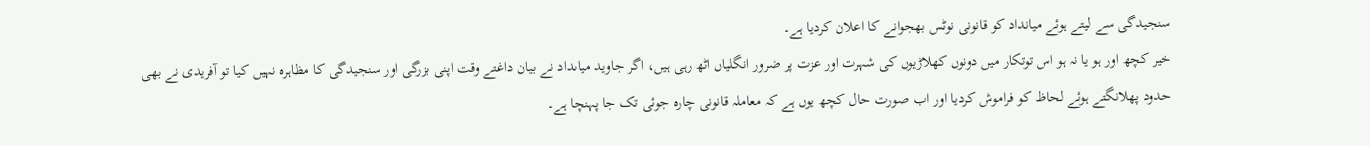سنجیدگی سے لیتے ہوئے میانداد کو قانونی نوٹس بھجوانے کا اعلان کردیا ہے۔
خیر کچھ اور ہو یا نہ ہو اس توتکار میں دونوں کھلاڑیوں کی شہرت اور عزت پر ضرور انگلیاں اٹھ رہی ہیں، اگر جاوید میاںداد نے بیان داغتے وقت اپنی بزرگی اور سنجیدگی کا مظاہرہ نہیں کیا تو آفریدی نے بھی حدود پھلانگتے ہوئے لحاظ کو فراموش کردیا اور اب صورت حال کچھ یوں ہے کہ معاملہ قانونی چارہ جوئی تک جا پہنچا ہے۔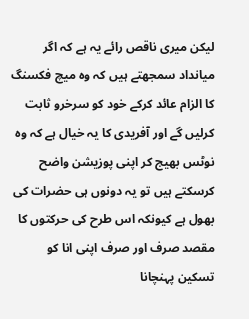لیکن میری ناقص رائے یہ ہے کہ اگر میانداد سمجھتے ہیں کہ وہ میچ فکسنگ کا الزام عائد کرکے خود کو سرخرو ثابت کرلیں گے اور آفریدی کا یہ خیال ہے کہ وہ نوٹس بھیج کر اپنی پوزیشن واضح کرسکتے ہیں تو یہ دونوں ہی حضرات کی بھول ہے کیونکہ اس طرح کی حرکتوں کا مقصد صرف اور صرف اپنی انا کو تسکین پہنچانا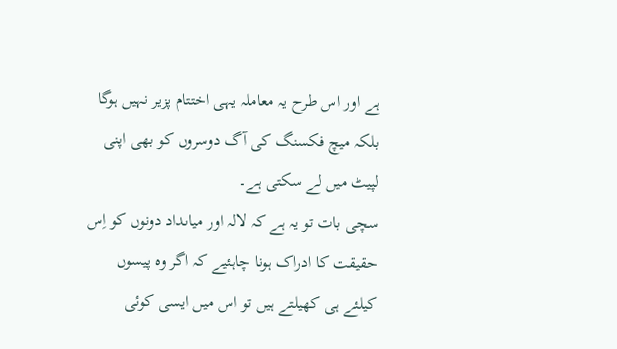ہے اور اس طرح یہ معاملہ یہی اختتام پزیر نہیں ہوگا بلکہ میچ فکسنگ کی آگ دوسروں کو بھی اپنی لپیٹ میں لے سکتی ہے۔
سچی بات تو یہ ہے کہ لالہ اور میاںداد دونوں کو اِس حقیقت کا ادراک ہونا چاہئیے کہ اگر وہ پیسوں کیلئے ہی کھیلتے ہیں تو اس میں ایسی کوئی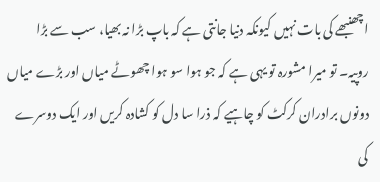اچھنبھے کی بات نہیں کیونکہ دنیا جانتی ہے کہ باپ بڑا نہ بھیا، سب سے بڑا روپیہ۔ تو میرا مشورہ تو یہی ہے کہ جو ہوا سو ہوا چھوٹے میاں اور بڑے میاں دونوں برادران کرکٹ کو چاہیے کہ ذرا سا دل کو کشادہ کریں اور ایک دوسرے کی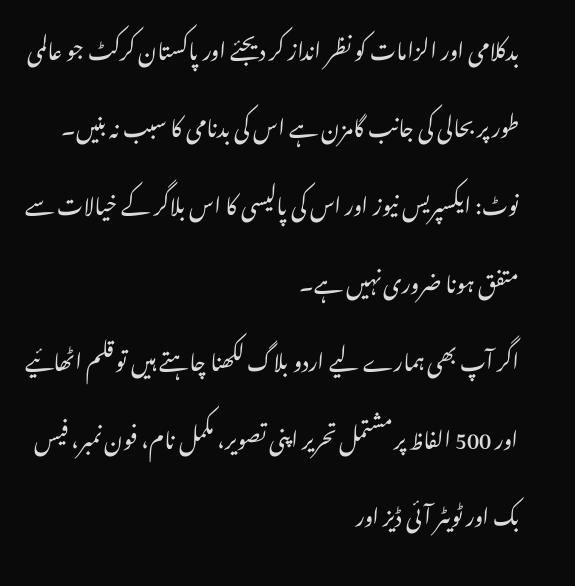بدکلامی اور الزامات کو نظر انداز کر دیجئے اور پاکستان کرکٹ جو عالمی طور پر بحالی کی جانب گامزن ہے اس کی بدنامی کا سبب نہ بنیں۔
نوٹ: ایکسپریس نیوز اور اس کی پالیسی کا اس بلاگر کے خیالات سے متفق ہونا ضروری نہیں ہے۔
اگر آپ بھی ہمارے لیے اردو بلاگ لکھنا چاہتے ہیں تو قلم اٹھائیے اور 500 الفاظ پر مشتمل تحریر اپنی تصویر، مکمل نام، فون نمبر، فیس بک اور ٹویٹر آئی ڈیز اور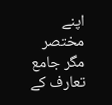اپنے مختصر مگر جامع تعارف کے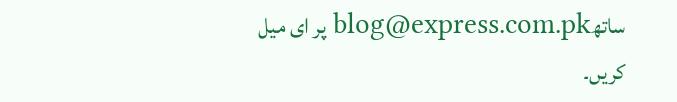ساتھblog@express.com.pk پر ای میل کریں۔